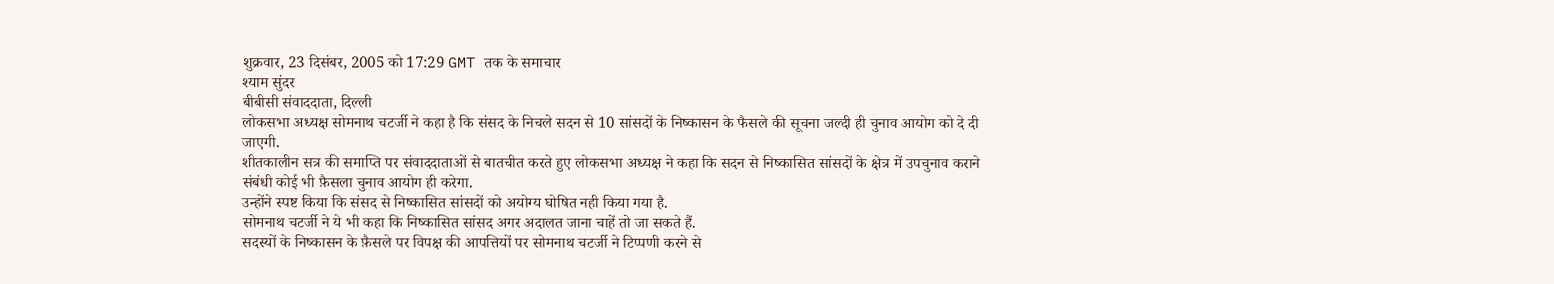शुक्रवार, 23 दिसंबर, 2005 को 17:29 GMT तक के समाचार
श्याम सुंदर
बीबीसी संवाददाता, दिल्ली
लोकसभा अध्यक्ष सोमनाथ चटर्जी ने कहा है कि संसद के निचले सदन से 10 सांसदों के निष्कासन के फैसले की सूचना जल्दी ही चुनाव आयोग को दे दी जाएगी.
शीतकालीन सत्र की समाप्ति पर संवाददाताओं से बातचीत करते हुए लोकसभा अध्यक्ष ने कहा कि सदन से निष्कासित सांसदों के क्षेत्र में उपचुनाव कराने संबंधी कोई भी फ़ैसला चुनाव आयोग ही करेगा.
उन्होंने स्पष्ट किया कि संसद से निष्कासित सांसदों को अयोग्य घोषित नही किया गया है.
सोमनाथ चटर्जी ने ये भी कहा कि निष्कासित सांसद अगर अदालत जाना चाहें तो जा सकते हैं.
सदस्यों के निष्कासन के फ़ैसले पर विपक्ष की आपत्तियों पर सोमनाथ चटर्जी ने टिप्पणी करने से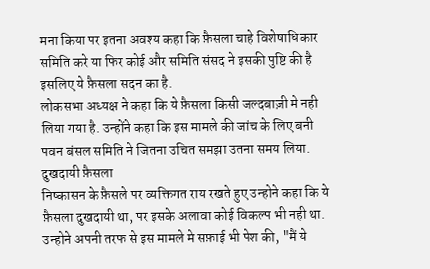मना किया पर इतना अवश्य कहा कि फ़ैसला चाहे विशेषाधिकार समिति करे या फिर कोई और समिति संसद ने इसकी पुष्टि की है इसलिए ये फ़ैसला सदन का है.
लोकसभा अध्यक्ष ने कहा कि ये फ़ैसला किसी जल्दबाज़ी मे नही लिया गया है. उन्होंने कहा कि इस मामले की जांच के लिए बनी पवन बंसल समिति ने जितना उचित समझा उतना समय लिया.
दुखदायी फ़ैसला
निष्कासन के फ़ैसले पर व्यक्तिगत राय रखते हुए उन्होने कहा कि ये फ़ैसला दुखदायी था, पर इसके अलावा कोई विकल्प भी नही था.
उन्होने अपनी तरफ से इस मामले मे सफ़ाई भी पेश की, "मैं ये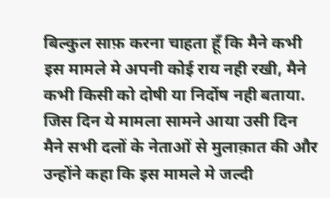बिल्कुल साफ़ करना चाहता हूँ कि मैने कभी इस मामले मे अपनी कोई राय नही रखी, मैने कभी किसी को दोषी या निर्दोष नही बताया. जिस दिन ये मामला सामने आया उसी दिन मैने सभी दलों के नेताओं से मुलाक़ात की और उन्होंने कहा कि इस मामले मे जल्दी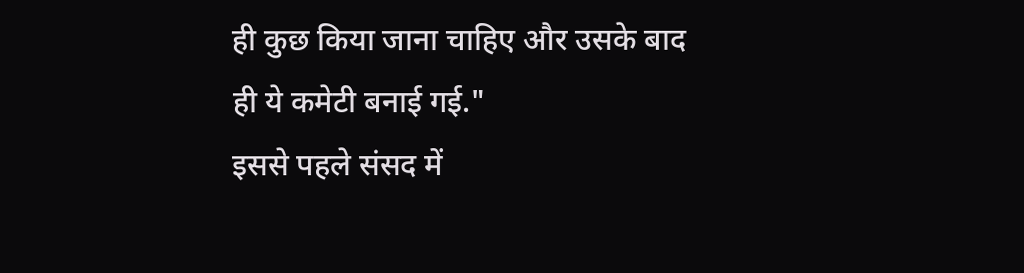ही कुछ किया जाना चाहिए और उसके बाद ही ये कमेटी बनाई गई."
इससे पहले संसद में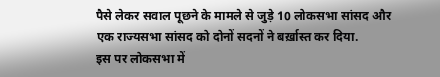पैसे लेकर सवाल पूछने के मामले से जुड़े 10 लोकसभा सांसद और एक राज्यसभा सांसद को दोनों सदनों ने बर्ख़ास्त कर दिया.
इस पर लोकसभा में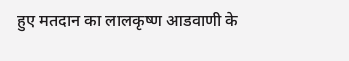हुए मतदान का लालकृष्ण आडवाणी के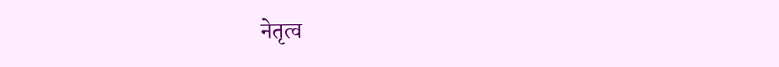नेतृत्व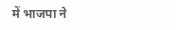में भाजपा ने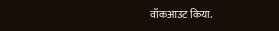वॉकआउट किया.